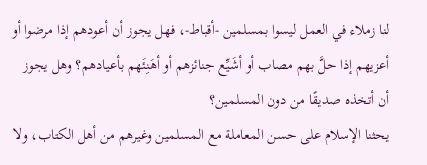لنا زملاء في العمل ليسوا بمسلمين -أقباط-، فهل يجوز أن أعودهم إذا مرضوا أو أعزيهم إذا حلَّ بهم مصاب أو أشَيِّع جنائزهم أو أهَنِئَهم بأعيادهم؟ وهل يجوز أن أتخذه صديقًا من دون المسلمين؟
يحثنا الإسلام على حسن المعاملة مع المسلمين وغيرهم من أهل الكتاب، ولا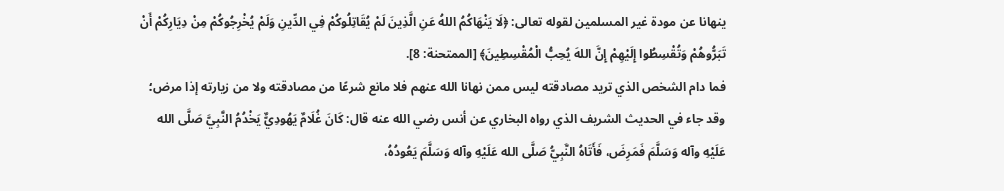ينهانا عن مودة غير المسلمين لقوله تعالى: ﴿لَا يَنْهَاكُمُ اللهُ عَنِ الَّذِينَ لَمْ يُقَاتِلُوكُمْ فِي الدِّينِ وَلَمْ يُخْرِجُوكُمْ مِنْ دِيَارِكُمْ أَنْ تَبَرُّوهُمْ وَتُقْسِطُوا إِلَيْهِمْ إِنَّ اللهَ يُحِبُّ الْمُقْسِطِينَ﴾ [الممتحنة: 8].
فما دام الشخص الذي تريد مصادقته ليس ممن نهانا الله عنهم فلا مانع شرعًا من مصادقته ولا من زيارته إذا مرض؛ وقد جاء في الحديث الشريف الذي رواه البخاري عن أنس رضي الله عنه قال: كَانَ غُلَامٌ يَهُودِيٌّ يَخْدُمُ النَّبِيَّ صَلَّى الله عَلَيْهِ وآله وَسَلَّمَ فَمَرِضَ، فَأَتَاهُ النَّبِيُّ صَلَّى الله عَلَيْهِ وآله وَسَلَّمَ يَعُودُهُ،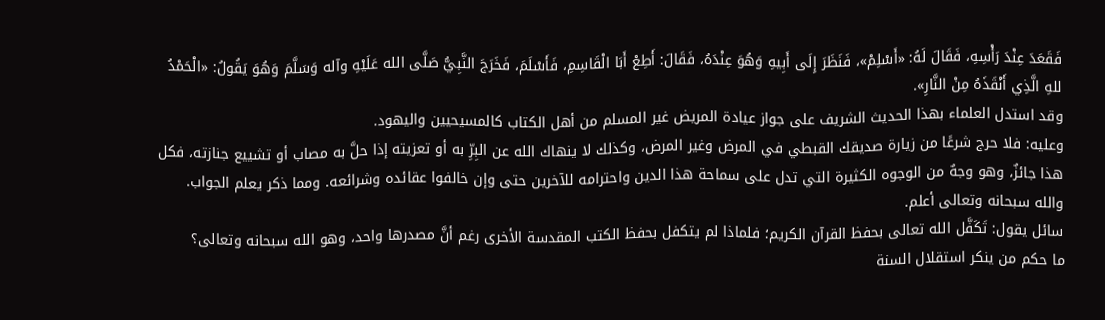فَقَعَدَ عِنْدَ رَأْسِهِ، فَقَالَ لَهُ: «أَسْلِمْ»، فَنَظَرَ إِلَى أَبِيهِ وَهُوَ عِنْدَهُ، فَقَالَ: أَطِعْ أَبَا الْقَاسِمِ، فَأَسْلَمَ، فَخَرَجَ النَّبِيُّ صَلَّى الله عَلَيْهِ وآله وَسَلَّمَ وَهُوَ يَقُولُ: «الْحَمْدُ للهِ الَّذِي أَنْقَذَهُ مِنْ النَّارِ».
وقد استدل العلماء بهذا الحديث الشريف على جواز عيادة المريض غير المسلم من أهل الكتاب كالمسيحيين واليهود.
وعليه: فلا حرج شرعًا من زيارة صديقك القبطي في المرض وغير المرض، وكذلك لا ينهاك الله عن البِرِّ به أو تعزيته إذا حلَّ به مصاب أو تشييع جنازته، فكل هذا جائزٌ، وهو وجهٌ من الوجوه الكثيرة التي تدل على سماحة هذا الدين واحترامه للآخرين حتى وإن خالفوا عقائده وشرائعه. ومما ذكر يعلم الجواب.
والله سبحانه وتعالى أعلم.
سائل يقول: تَكَفَّل الله تعالى بحفظ القرآن الكريم؛ فلماذا لم يتكفل بحفظ الكتب المقدسة الأخرى رغم أنَّ مصدرها واحد، وهو الله سبحانه وتعالى؟
ما حكم من ينكر استقلال السنة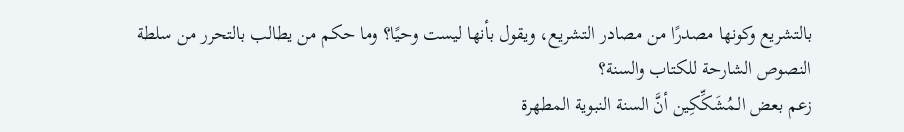بالتشريع وكونها مصدرًا من مصادر التشريع، ويقول بأنها ليست وحيًا؟ وما حكم من يطالب بالتحرر من سلطة النصوص الشارحة للكتاب والسنة؟
زعم بعض الـمُشَكِّكِين أنَّ السنة النبوية المطهرة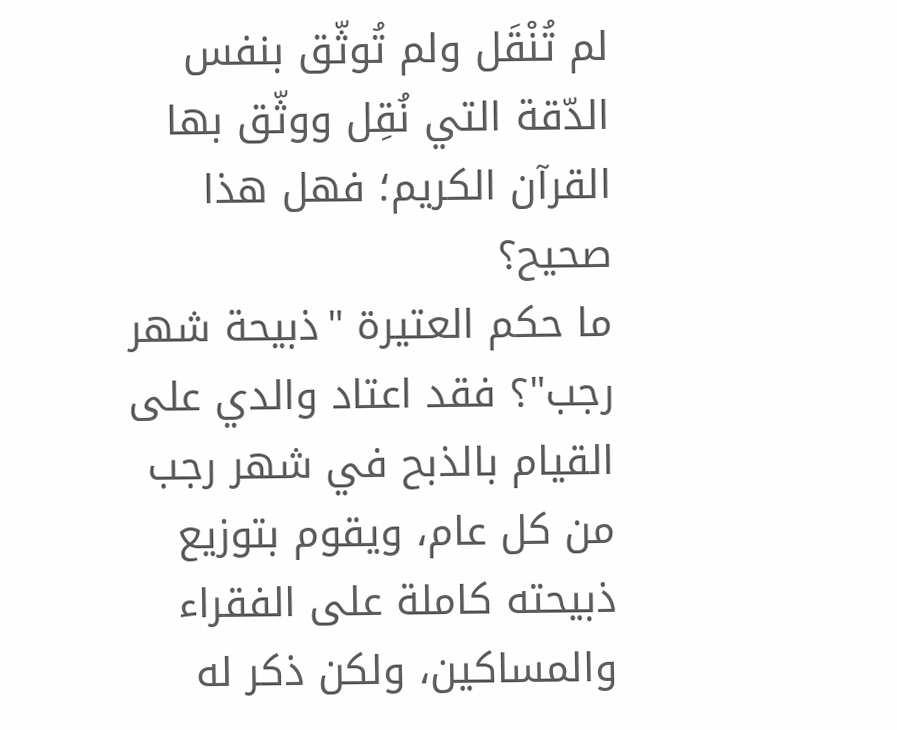لم تُنْقَل ولم تُوثّق بنفس الدّقة التي نُقِل ووثّق بها القرآن الكريم؛ فهل هذا صحيح؟
ما حكم العتيرة "ذبيحة شهر رجب"؟ فقد اعتاد والدي على القيام بالذبح في شهر رجب من كل عام، ويقوم بتوزيع ذبيحته كاملة على الفقراء والمساكين، ولكن ذكر له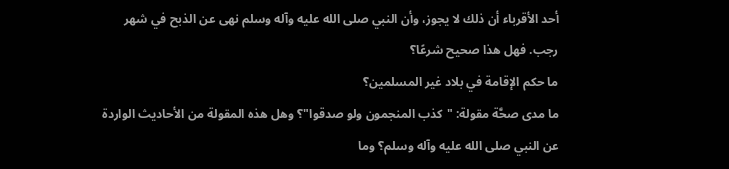أحد الأقرباء أن ذلك لا يجوز، وأن النبي صلى الله عليه وآله وسلم نهى عن الذبح في شهر رجب. فهل هذا صحيح شرعًا؟
ما حكم الإقامة في بلاد غير المسلمين؟
ما مدى صحَّة مقولة: "كذب المنجمون ولو صدقوا"؟ وهل هذه المقولة من الأحاديث الواردة عن النبي صلى الله عليه وآله وسلم؟ وما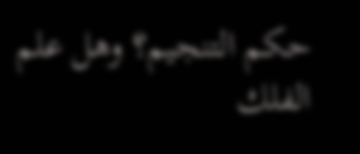حكم التنجيم؟ وهل علم الفلك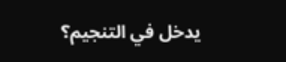يدخل في التنجيم؟